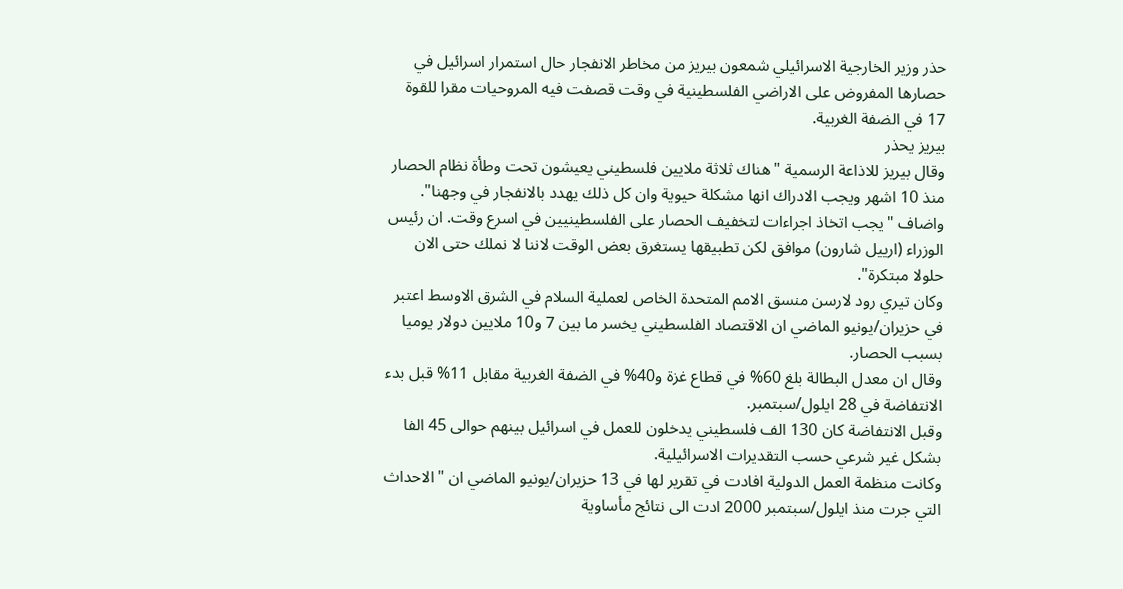حذر وزير الخارجية الاسرائيلي شمعون بيريز من مخاطر الانفجار حال استمرار اسرائيل في حصارها المفروض على الاراضي الفلسطينية في وقت قصفت فيه المروحيات مقرا للقوة 17 في الضفة الغربية.
بيريز يحذر
وقال بيريز للاذاعة الرسمية "هناك ثلاثة ملايين فلسطيني يعيشون تحت وطأة نظام الحصار منذ 10 اشهر ويجب الادراك انها مشكلة حيوية وان كل ذلك يهدد بالانفجار في وجهنا".
واضاف "يجب اتخاذ اجراءات لتخفيف الحصار على الفلسطينيين في اسرع وقت. ان رئيس الوزراء (ارييل شارون) موافق لكن تطبيقها يستغرق بعض الوقت لاننا لا نملك حتى الان حلولا مبتكرة".
وكان تيري رود لارسن منسق الامم المتحدة الخاص لعملية السلام في الشرق الاوسط اعتبر في حزيران/يونيو الماضي ان الاقتصاد الفلسطيني يخسر ما بين 7 و10 ملايين دولار يوميا بسبب الحصار.
وقال ان معدل البطالة بلغ 60% في قطاع غزة و40% في الضفة الغربية مقابل 11% قبل بدء الانتفاضة في 28 ايلول/سبتمبر.
وقبل الانتفاضة كان 130 الف فلسطيني يدخلون للعمل في اسرائيل بينهم حوالى 45 الفا بشكل غير شرعي حسب التقديرات الاسرائيلية.
وكانت منظمة العمل الدولية افادت في تقرير لها في 13 حزيران/يونيو الماضي ان "الاحداث التي جرت منذ ايلول/سبتمبر 2000 ادت الى نتائج مأساوية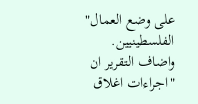على وضع العمال" الفلسطينيين.
واضاف التقرير ان "اجراءات اغلاق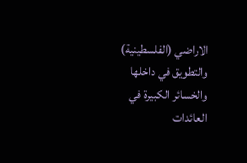الاراضي (الفلسطينية) والتطويق في داخلها والخسائر الكبيرة في العائدات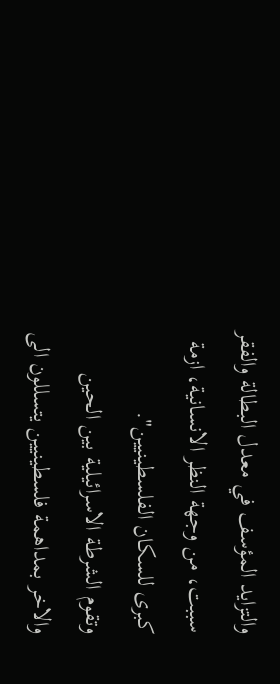والتزايد المؤسف في معدل البطالة والفقر سببت، من وجهة النظر الانسانية، ازمة كبرى للسكان الفلسطينيين".
وتقوم الشرطة الاسرائيلية بين الحين والاخر بمداهمة فلسطينيين يتسللون الى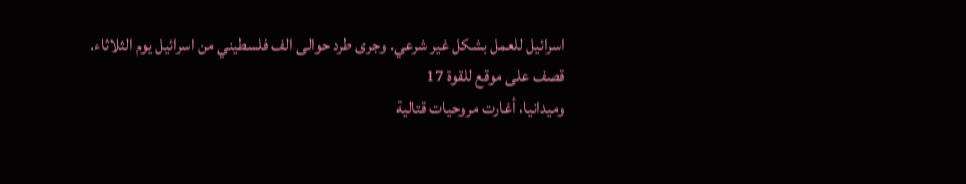اسرائيل للعمل بشكل غير شرعي. وجرى طرد حوالى الف فلسطيني من اسرائيل يوم الثلاثاء.
قصف على موقع للقوة 17
وميدانيا، أغارت مروحيات قتالية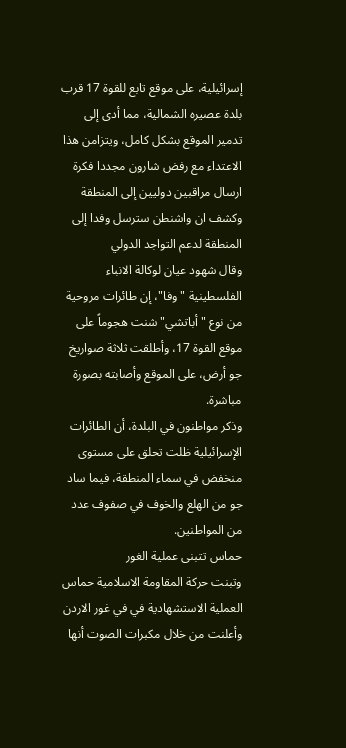إسرائيلية، على موقع تابع للقوة 17 قرب بلدة عصيره الشمالية، مما أدى إلى تدمير الموقع بشكل كامل، ويتزامن هذا الاعتداء مع رفض شارون مجددا فكرة ارسال مراقبين دوليين إلى المنطقة وكشف ان واشنطن سترسل وفدا إلى المنطقة لدعم التواجد الدولي
وقال شهود عيان لوكالة الانباء الفلسطينية "وفا"، إن طائرات مروحية من نوع "أباتشي" شنت هجوماً على موقع القوة 17، وأطلقت ثلاثة صواريخ جو أرض، على الموقع وأصابته بصورة مباشرة.
وذكر مواطنون في البلدة، أن الطائرات الإسرائيلية ظلت تحلق على مستوى منخفض في سماء المنطقة، فيما ساد جو من الهلع والخوف في صفوف عدد من المواطنين.
حماس تتبنى عملية الغور
وتبنت حركة المقاومة الاسلامية حماس العملية الاستشهادية في في غور الاردن وأعلنت من خلال مكبرات الصوت أنها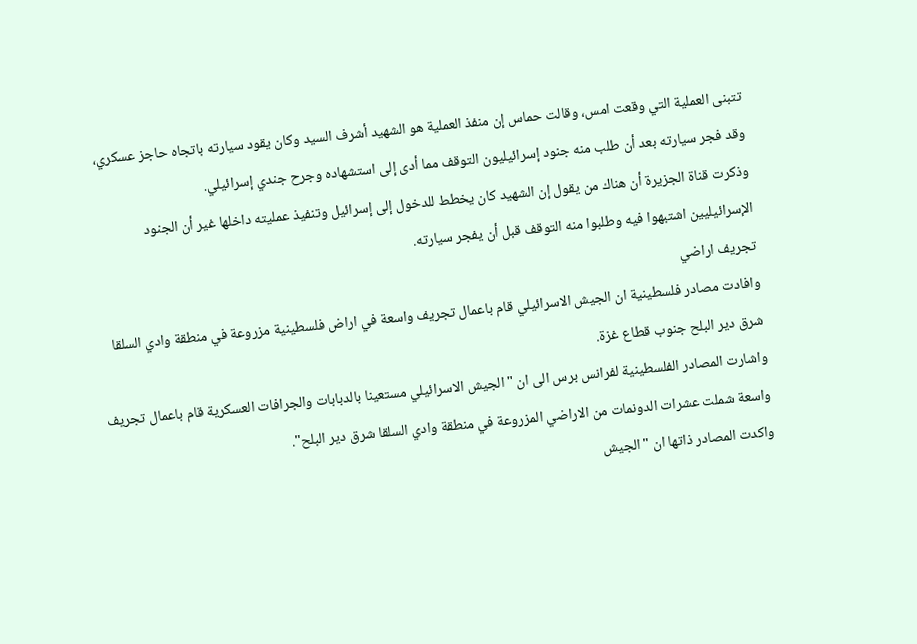تتبنى العملية التي وقعت امس، وقالت حماس إن منفذ العملية هو الشهيد أشرف السيد وكان يقود سيارته باتجاه حاجز عسكري، وقد فجر سيارته بعد أن طلب منه جنود إسرائيليون التوقف مما أدى إلى استشهاده وجرح جندي إسرائيلي.
وذكرت قناة الجزيرة أن هناك من يقول إن الشهيد كان يخطط للدخول إلى إسرائيل وتنفيذ عمليته داخلها غير أن الجنود الإسرائيليين اشتبهوا فيه وطلبوا منه التوقف قبل أن يفجر سيارته.
تجريف اراضي
وافادت مصادر فلسطينية ان الجيش الاسرائيلي قام باعمال تجريف واسعة في اراض فلسطينية مزروعة في منطقة وادي السلقا شرق دير البلح جنوب قطاع غزة.
واشارت المصادر الفلسطينية لفرانس برس الى ان "الجيش الاسرائيلي مستعينا بالدبابات والجرافات العسكرية قام باعمال تجريف واسعة شملت عشرات الدونمات من الاراضي المزروعة في منطقة وادي السلقا شرق دير البلح".
واكدت المصادر ذاتها ان "الجيش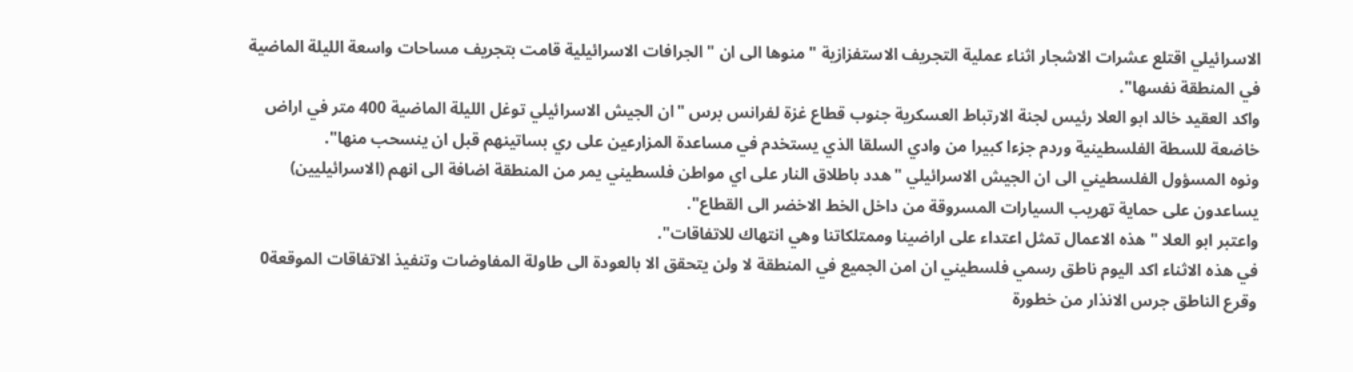الاسرائيلي اقتلع عشرات الاشجار اثناء عملية التجريف الاستفزازية " منوها الى ان " الجرافات الاسرائيلية قامت بتجريف مساحات واسعة الليلة الماضية في المنطقة نفسها".
واكد العقيد خالد ابو العلا رئيس لجنة الارتباط العسكرية جنوب قطاع غزة لفرانس برس "ان الجيش الاسرائيلي توغل الليلة الماضية 400 متر في اراض خاضعة للسطة الفلسطينية وردم جزءا كبيرا من وادي السلقا الذي يستخدم في مساعدة المزارعين على ري بساتينهم قبل ان ينسحب منها".
ونوه المسؤول الفلسطيني الى ان الجيش الاسرائيلي "هدد باطلاق النار على اي مواطن فلسطيني يمر من المنطقة اضافة الى انهم (الاسرائيليين) يساعدون على حماية تهريب السيارات المسروقة من داخل الخط الاخضر الى القطاع".
واعتبر ابو العلا "هذه الاعمال تمثل اعتداء على اراضينا وممتلكاتنا وهي انتهاك للاتفاقات".
في هذه الاثناء اكد اليوم ناطق رسمي فلسطيني ان امن الجميع في المنطقة لا ولن يتحقق الا بالعودة الى طاولة المفاوضات وتنفيذ الاتفاقات الموقعة0
وقرع الناطق جرس الانذار من خطورة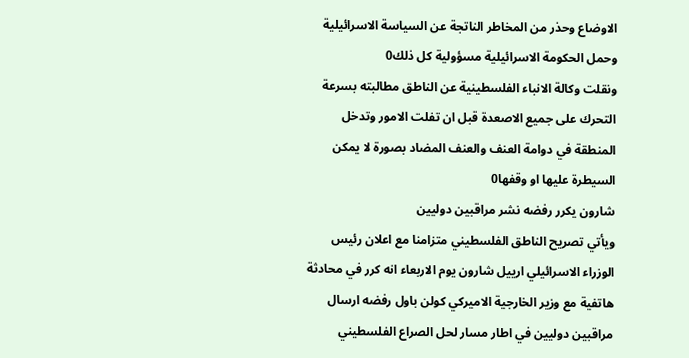الاوضاع وحذر من المخاطر الناتجة عن السياسة الاسرائيلية وحمل الحكومة الاسرائيلية مسؤولية كل ذلك0
ونقلت وكالة الانباء الفلسطينية عن الناطق مطالبته بسرعة التحرك على جميع الاصعدة قبل ان تفلت الامور وتدخل المنطقة في دوامة العنف والعنف المضاد بصورة لا يمكن السيطرة عليها او وقفها0
شارون يكرر رفضه نشر مراقبين دوليين
ويأتي تصريح الناطق الفلسطيني متزامنا مع اعلان رئيس الوزراء الاسرائيلي ارييل شارون يوم الاربعاء انه كرر في محادثة هاتفية مع وزير الخارجية الاميركي كولن باول رفضه ارسال مراقبين دوليين في اطار مسار لحل الصراع الفلسطيني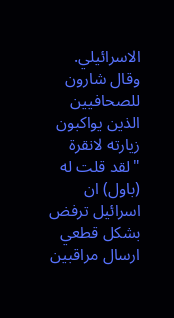الاسرائيلي.
وقال شارون للصحافيين الذين يواكبون زيارته لانقرة "لقد قلت له (باول) ان اسرائيل ترفض بشكل قطعي ارسال مراقبين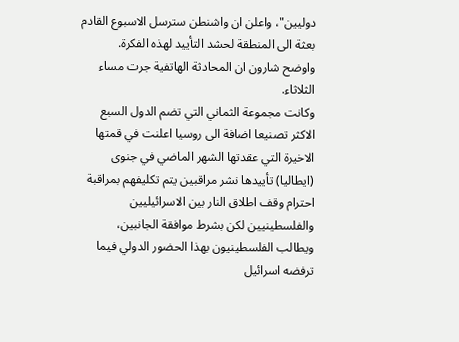دوليين"، واعلن ان واشنطن سترسل الاسبوع القادم بعثة الى المنطقة لحشد التأييد لهذه الفكرة.
واوضح شارون ان المحادثة الهاتفية جرت مساء الثلاثاء.
وكانت مجموعة الثماني التي تضم الدول السبع الاكثر تصنيعا اضافة الى روسيا اعلنت في قمتها الاخيرة التي عقدتها الشهر الماضي في جنوى (ايطاليا) تأييدها نشر مراقبين يتم تكليفهم بمراقبة احترام وقف اطلاق النار بين الاسرائيليين والفلسطينيين لكن بشرط موافقة الجانبين، ويطالب الفلسطينيون بهذا الحضور الدولي فيما ترفضه اسرائيل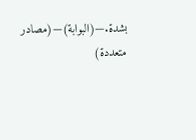بشدة.—(البوابة)—(مصادر متعددة)